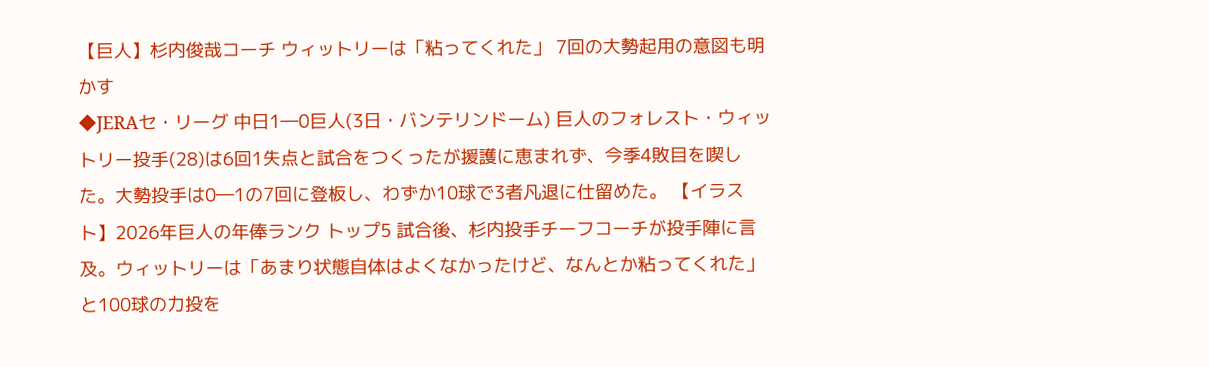【巨人】杉内俊哉コーチ ウィットリーは「粘ってくれた」 7回の大勢起用の意図も明かす
◆JERAセ・リーグ 中日1―0巨人(3日・バンテリンドーム) 巨人のフォレスト・ウィットリー投手(28)は6回1失点と試合をつくったが援護に恵まれず、今季4敗目を喫した。大勢投手は0―1の7回に登板し、わずか10球で3者凡退に仕留めた。 【イラスト】2026年巨人の年俸ランク トップ5 試合後、杉内投手チーフコーチが投手陣に言及。ウィットリーは「あまり状態自体はよくなかったけど、なんとか粘ってくれた」と100球の力投を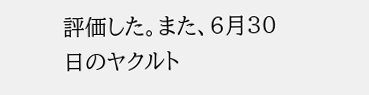評価した。また、6月30日のヤクルト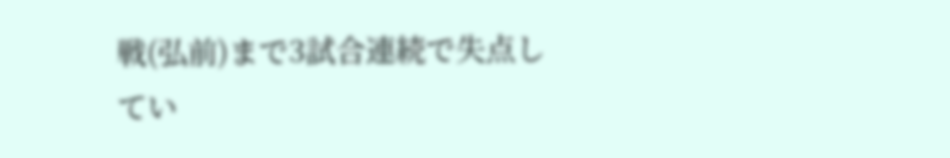戦(弘前)まで3試合連続で失点してい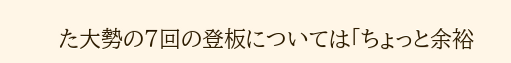た大勢の7回の登板については「ちょっと余裕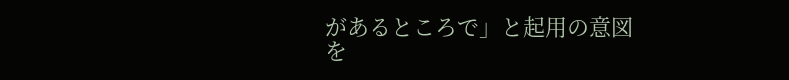があるところで」と起用の意図を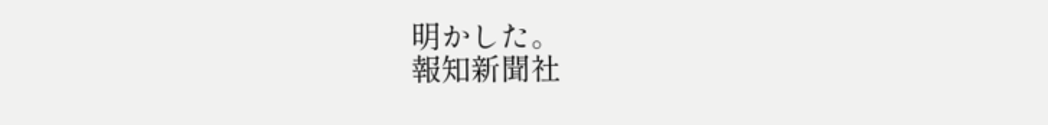明かした。
報知新聞社